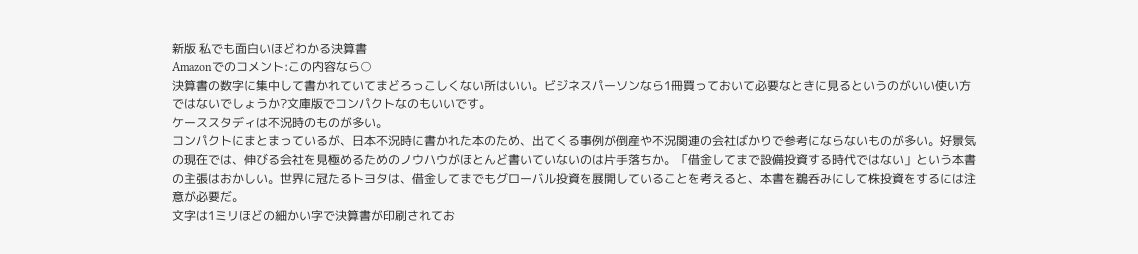新版 私でも面白いほどわかる決算書
Amazonでのコメント:この内容なら○
決算書の数字に集中して書かれていてまどろっこしくない所はいい。ビジネスパーソンなら1冊買っておいて必要なときに見るというのがいい使い方ではないでしょうか?文庫版でコンパクトなのもいいです。
ケーススタディは不況時のものが多い。
コンパクトにまとまっているが、日本不況時に書かれた本のため、出てくる事例が倒産や不況関連の会社ばかりで参考にならないものが多い。好景気の現在では、伸びる会社を見極めるためのノウハウがほとんど書いていないのは片手落ちか。「借金してまで設備投資する時代ではない」という本書の主張はおかしい。世界に冠たるトヨタは、借金してまでもグローバル投資を展開していることを考えると、本書を鵜呑みにして株投資をするには注意が必要だ。
文字は1ミリほどの細かい字で決算書が印刷されてお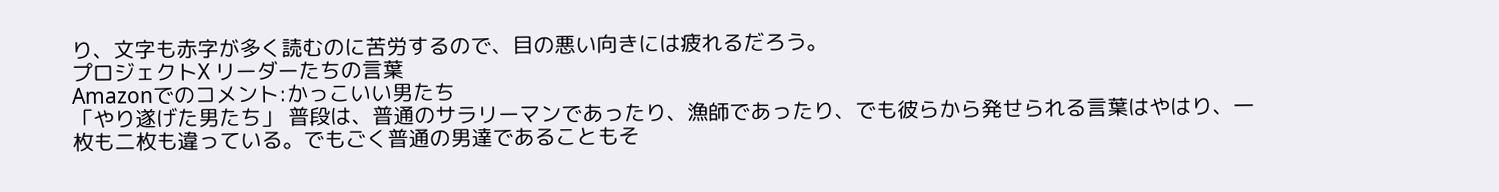り、文字も赤字が多く読むのに苦労するので、目の悪い向きには疲れるだろう。
プロジェクトX リーダーたちの言葉
Amazonでのコメント:かっこいい男たち
「やり遂げた男たち」 普段は、普通のサラリーマンであったり、漁師であったり、でも彼らから発せられる言葉はやはり、一枚も二枚も違っている。でもごく普通の男達であることもそ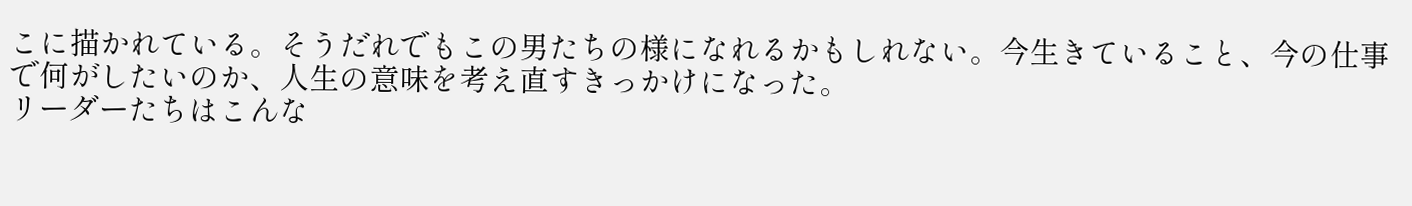こに描かれている。そうだれでもこの男たちの様になれるかもしれない。今生きていること、今の仕事で何がしたいのか、人生の意味を考え直すきっかけになった。
リーダーたちはこんな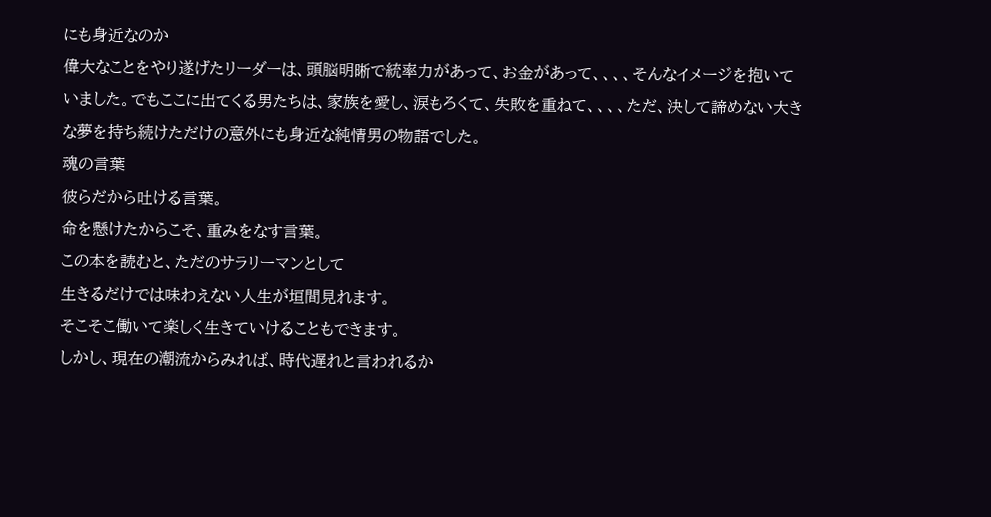にも身近なのか
偉大なことをやり遂げたリーダーは、頭脳明晰で統率力があって、お金があって、、、、そんなイメージを抱いていました。でもここに出てくる男たちは、家族を愛し、涙もろくて、失敗を重ねて、、、、ただ、決して諦めない大きな夢を持ち続けただけの意外にも身近な純情男の物語でした。
魂の言葉
彼らだから吐ける言葉。
命を懸けたからこそ、重みをなす言葉。
この本を読むと、ただのサラリーマンとして
生きるだけでは味わえない人生が垣間見れます。
そこそこ働いて楽しく生きていけることもできます。
しかし、現在の潮流からみれば、時代遅れと言われるか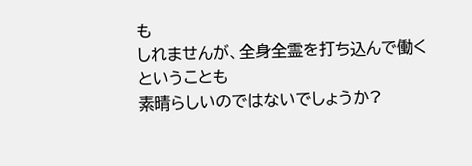も
しれませんが、全身全霊を打ち込んで働くということも
素晴らしいのではないでしょうか?